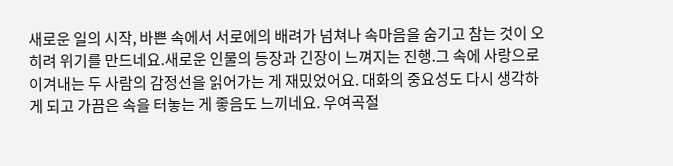새로운 일의 시작, 바쁜 속에서 서로에의 배려가 넘쳐나 속마음을 숨기고 참는 것이 오히려 위기를 만드네요.새로운 인물의 등장과 긴장이 느껴지는 진행.그 속에 사랑으로 이겨내는 두 사람의 감정선을 읽어가는 게 재밌었어요. 대화의 중요성도 다시 생각하게 되고 가끔은 속을 터놓는 게 좋음도 느끼네요. 우여곡절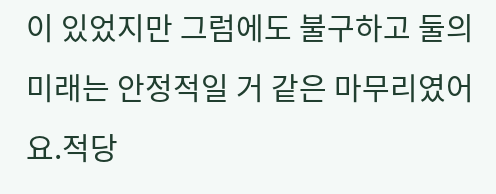이 있었지만 그럼에도 불구하고 둘의 미래는 안정적일 거 같은 마무리였어요.적당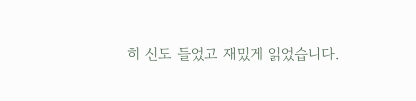히 신도 들었고 재밌게 읽었습니다.